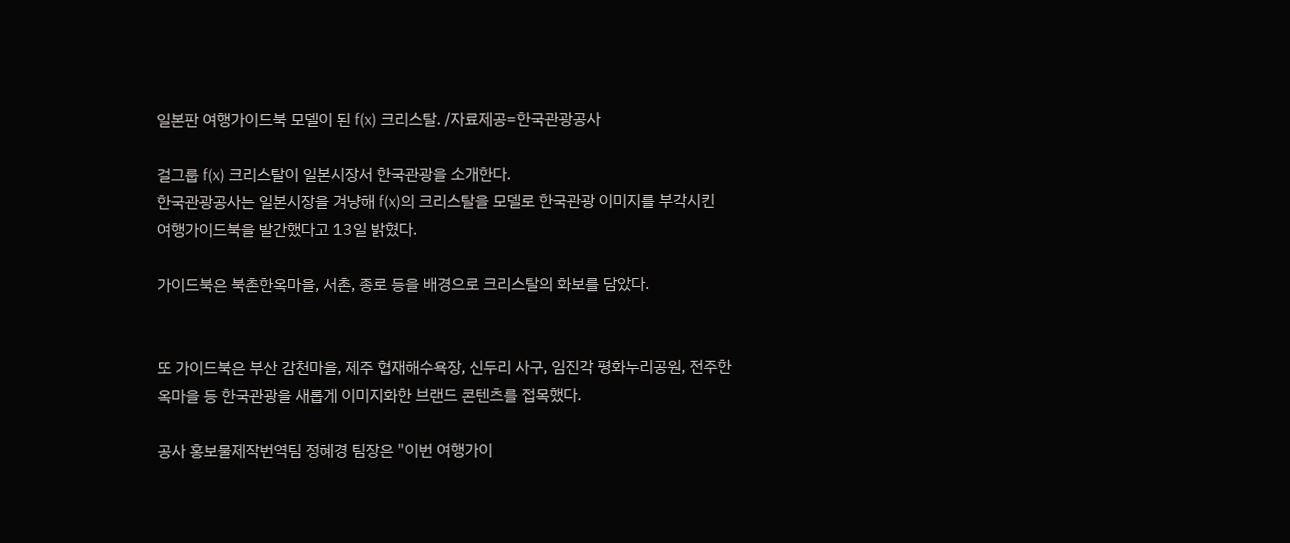일본판 여행가이드북 모델이 된 f(x) 크리스탈. /자료제공=한국관광공사

걸그룹 f(x) 크리스탈이 일본시장서 한국관광을 소개한다.
한국관광공사는 일본시장을 겨냥해 f(x)의 크리스탈을 모델로 한국관광 이미지를 부각시킨 여행가이드북을 발간했다고 13일 밝혔다.

가이드북은 북촌한옥마을, 서촌, 종로 등을 배경으로 크리스탈의 화보를 담았다.


또 가이드북은 부산 감천마을, 제주 협재해수욕장, 신두리 사구, 임진각 평화누리공원, 전주한옥마을 등 한국관광을 새롭게 이미지화한 브랜드 콘텐츠를 접목했다.

공사 홍보물제작번역팀 정혜경 팀장은 "이번 여행가이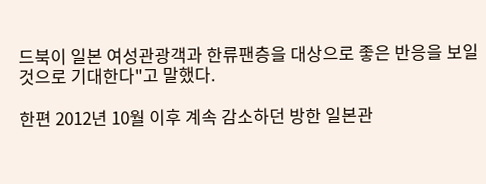드북이 일본 여성관광객과 한류팬층을 대상으로 좋은 반응을 보일 것으로 기대한다"고 말했다.

한편 2012년 10월 이후 계속 감소하던 방한 일본관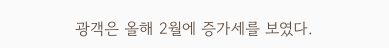광객은 올해 2월에 증가세를 보였다.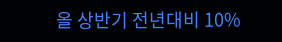올 상반기 전년대비 10%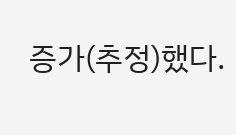증가(추정)했다.